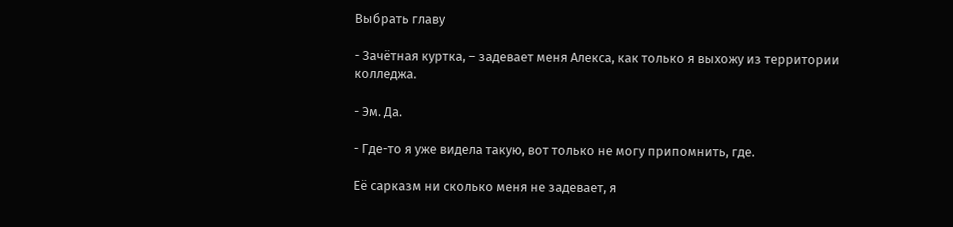Выбрать главу

- Зачётная куртка, – задевает меня Алекса, как только я выхожу из территории колледжа.

- Эм. Да.

- Где-то я уже видела такую, вот только не могу припомнить, где.

Её сарказм ни сколько меня не задевает, я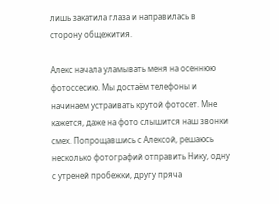лишь закатила глаза и направилась в сторону общежития.

Алекс начала уламывать меня на осеннюю фотоссесию. Мы достаём телефоны и  начинаем устраивать крутой фотосет. Мне кажется, даже на фото слышится наш звонки смех. Попрощавшись с Алексой, решаюсь несколько фотографий отправить Нику, одну с утреней пробежки, другу пряча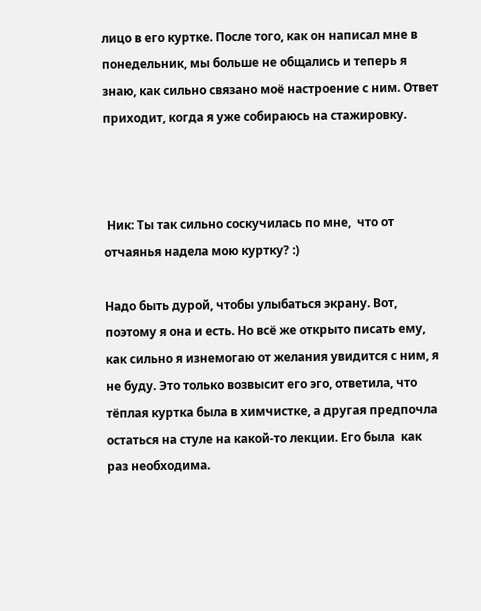лицо в его куртке. После того, как он написал мне в понедельник, мы больше не общались и теперь я знаю, как сильно связано моё настроение с ним. Ответ приходит, когда я уже собираюсь на стажировку.



 Ник: Ты так сильно соскучилась по мне,  что от отчаянья надела мою куртку? :)

Надо быть дурой, чтобы улыбаться экрану. Вот, поэтому я она и есть. Но всё же открыто писать ему, как сильно я изнемогаю от желания увидится с ним, я не буду. Это только возвысит его эго, ответила, что тёплая куртка была в химчистке, а другая предпочла остаться на стуле на какой-то лекции. Его была  как раз необходима.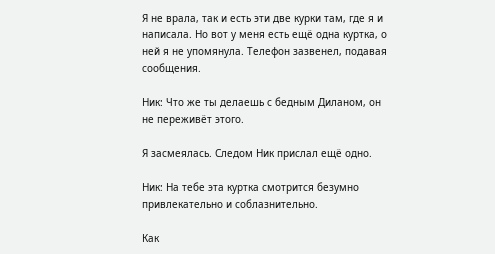Я не врала, так и есть эти две курки там, где я и написала. Но вот у меня есть ещё одна куртка, о ней я не упомянула. Телефон зазвенел, подавая сообщения.

Ник: Что же ты делаешь с бедным Диланом, он не переживёт этого.

Я засмеялась. Следом Ник прислал ещё одно.

Ник: На тебе эта куртка смотрится безумно привлекательно и соблазнительно.

Как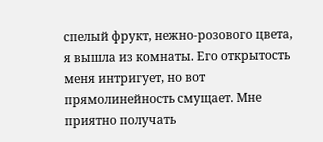спелый фрукт, нежно-розового цвета, я вышла из комнаты. Его открытость меня интригует, но вот прямолинейность смущает. Мне приятно получать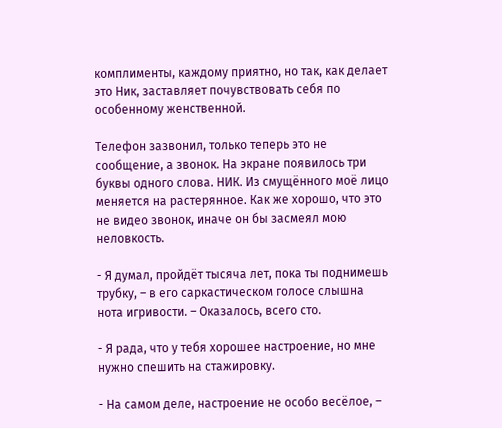комплименты, каждому приятно, но так, как делает это Ник, заставляет почувствовать себя по особенному женственной.

Телефон зазвонил, только теперь это не сообщение, а звонок. На экране появилось три буквы одного слова. НИК. Из смущённого моё лицо меняется на растерянное. Как же хорошо, что это не видео звонок, иначе он бы засмеял мою неловкость.

- Я думал, пройдёт тысяча лет, пока ты поднимешь трубку, – в его саркастическом голосе слышна нота игривости. – Оказалось, всего сто.

- Я рада, что у тебя хорошее настроение, но мне нужно спешить на стажировку.

- На самом деле, настроение не особо весёлое, –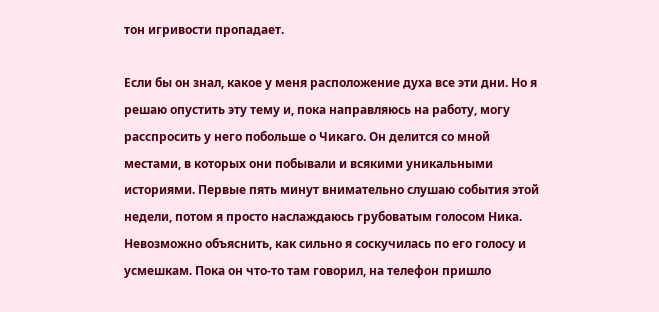тон игривости пропадает.

Если бы он знал, какое у меня расположение духа все эти дни. Но я решаю опустить эту тему и, пока направляюсь на работу, могу расспросить у него побольше о Чикаго. Он делится со мной местами, в которых они побывали и всякими уникальными историями. Первые пять минут внимательно слушаю события этой недели, потом я просто наслаждаюсь грубоватым голосом Ника. Невозможно объяснить, как сильно я соскучилась по его голосу и усмешкам. Пока он что-то там говорил, на телефон пришло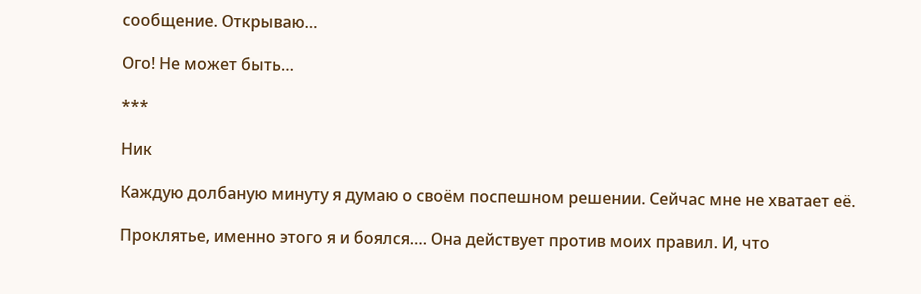сообщение. Открываю…

Ого! Не может быть…

***

Ник

Каждую долбаную минуту я думаю о своём поспешном решении. Сейчас мне не хватает её.

Проклятье, именно этого я и боялся…. Она действует против моих правил. И, что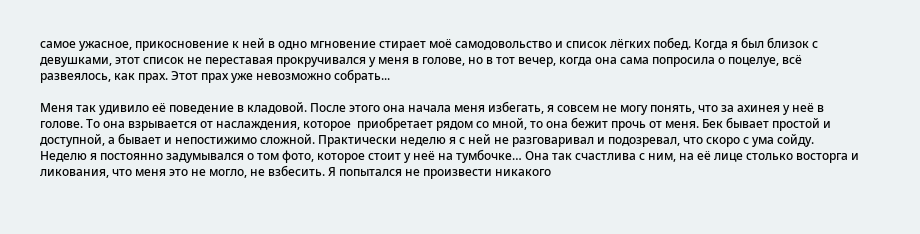самое ужасное, прикосновение к ней в одно мгновение стирает моё самодовольство и список лёгких побед. Когда я был близок с девушками, этот список не переставая прокручивался у меня в голове, но в тот вечер, когда она сама попросила о поцелуе, всё развеялось, как прах. Этот прах уже невозможно собрать...

Меня так удивило её поведение в кладовой. После этого она начала меня избегать, я совсем не могу понять, что за ахинея у неё в голове. То она взрывается от наслаждения, которое  приобретает рядом со мной, то она бежит прочь от меня. Бек бывает простой и доступной, а бывает и непостижимо сложной. Практически неделю я с ней не разговаривал и подозревал, что скоро с ума сойду. Неделю я постоянно задумывался о том фото, которое стоит у неё на тумбочке… Она так счастлива с ним, на её лице столько восторга и ликования, что меня это не могло, не взбесить. Я попытался не произвести никакого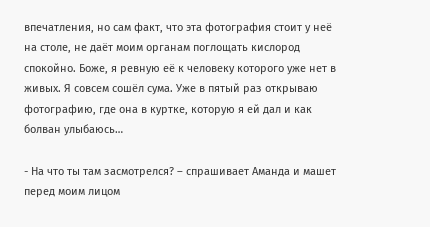впечатления, но сам факт, что эта фотография стоит у неё на столе, не даёт моим органам поглощать кислород спокойно. Боже, я ревную её к человеку которого уже нет в живых. Я совсем сошёл сума. Уже в пятый раз открываю фотографию, где она в куртке, которую я ей дал и как болван улыбаюсь…

- На что ты там засмотрелся? – спрашивает Аманда и машет перед моим лицом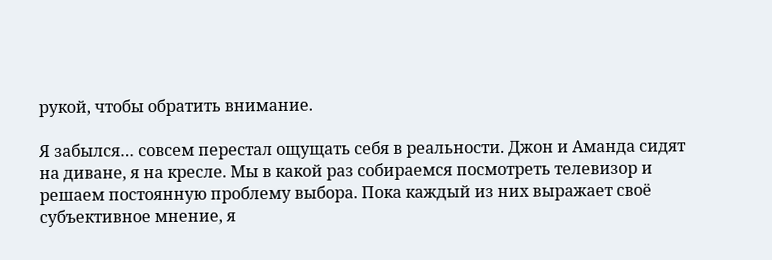рукой, чтобы обратить внимание.

Я забылся… совсем перестал ощущать себя в реальности. Джон и Аманда сидят на диване, я на кресле. Мы в какой раз собираемся посмотреть телевизор и решаем постоянную проблему выбора. Пока каждый из них выражает своё субъективное мнение, я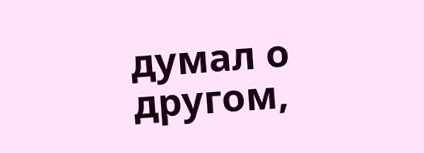думал о другом,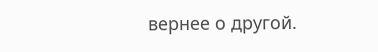вернее о другой.